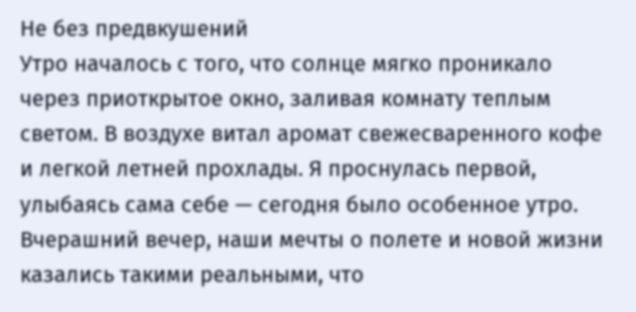Не без предвкушений
Утро началось с того, что солнце мягко проникало через приоткрытое окно, заливая комнату теплым светом. В воздухе витал аромат свежесваренного кофе и легкой летней прохлады. Я проснулась первой, улыбаясь сама себе — сегодня было особенное утро. Вчерашний вечер, наши мечты о полете и новой жизни казались такими реальными, что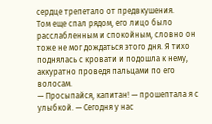сердце трепетало от предвкушения.
Том еще спал рядом, его лицо было расслабленным и спокойным, словно он тоже не мог дождаться этого дня. Я тихо поднялась с кровати и подошла к нему, аккуратно проведя пальцами по его волосам.
— Просыпайся, капитан! — прошептала я с улыбкой. — Сегодня у нас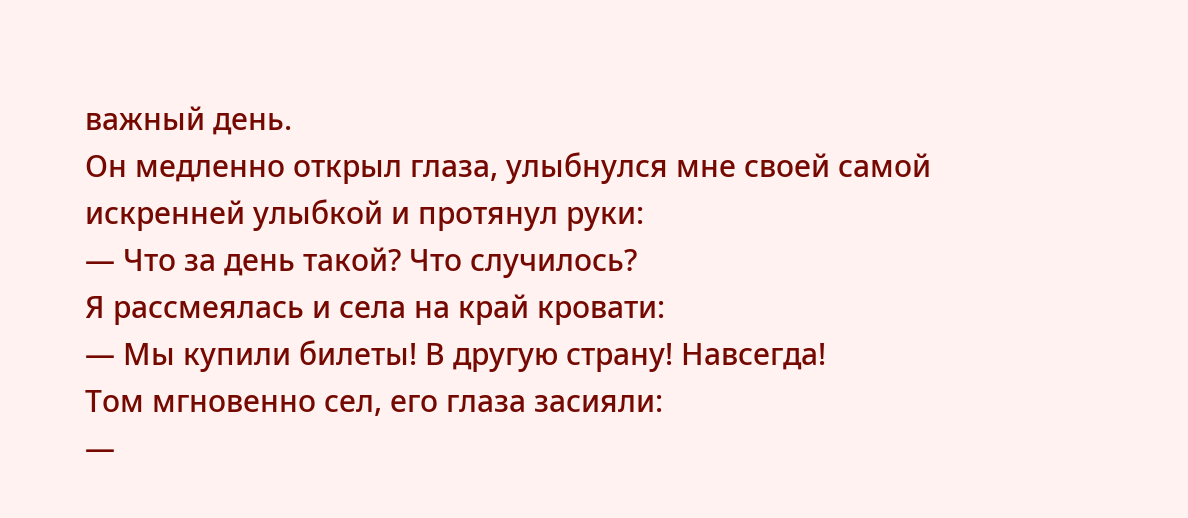важный день.
Он медленно открыл глаза, улыбнулся мне своей самой искренней улыбкой и протянул руки:
— Что за день такой? Что случилось?
Я рассмеялась и села на край кровати:
— Мы купили билеты! В другую страну! Навсегда!
Том мгновенно сел, его глаза засияли:
—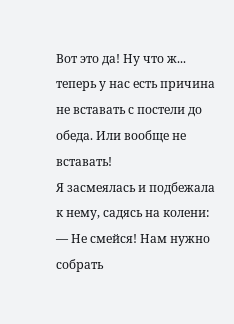Вот это да! Ну что ж... теперь у нас есть причина не вставать с постели до обеда. Или вообще не вставать!
Я засмеялась и подбежала к нему, садясь на колени:
— Не смейся! Нам нужно собрать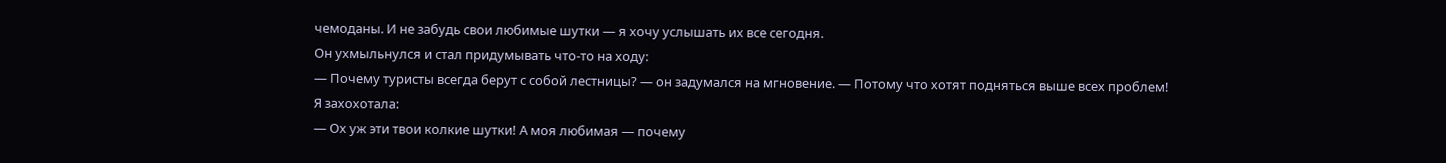чемоданы. И не забудь свои любимые шутки — я хочу услышать их все сегодня.
Он ухмыльнулся и стал придумывать что-то на ходу:
— Почему туристы всегда берут с собой лестницы? — он задумался на мгновение. — Потому что хотят подняться выше всех проблем!
Я захохотала:
— Ох уж эти твои колкие шутки! А моя любимая — почему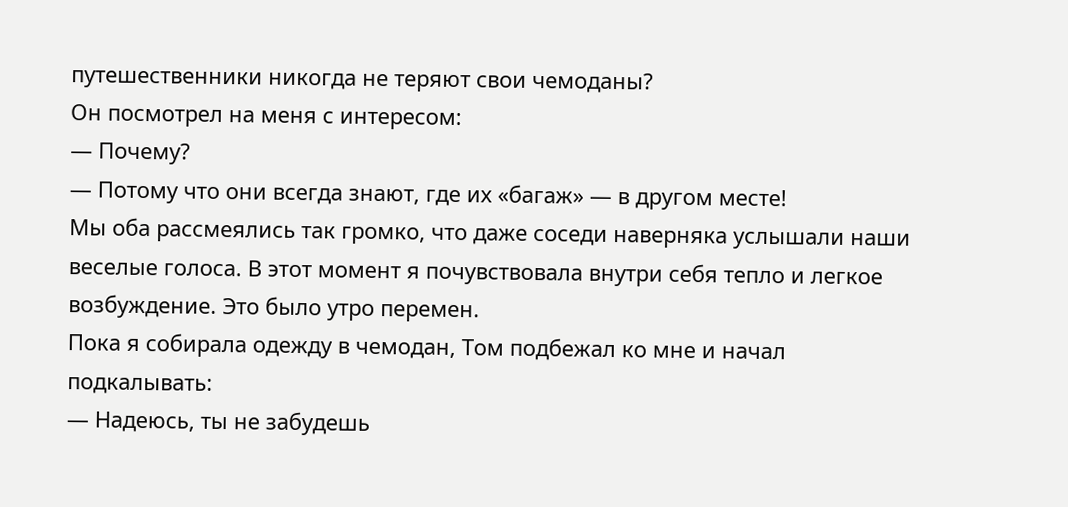путешественники никогда не теряют свои чемоданы?
Он посмотрел на меня с интересом:
— Почему?
— Потому что они всегда знают, где их «багаж» — в другом месте!
Мы оба рассмеялись так громко, что даже соседи наверняка услышали наши веселые голоса. В этот момент я почувствовала внутри себя тепло и легкое возбуждение. Это было утро перемен.
Пока я собирала одежду в чемодан, Том подбежал ко мне и начал подкалывать:
— Надеюсь, ты не забудешь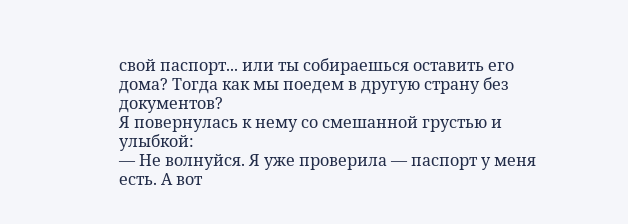свой паспорт... или ты собираешься оставить его дома? Тогда как мы поедем в другую страну без документов?
Я повернулась к нему со смешанной грустью и улыбкой:
— Не волнуйся. Я уже проверила — паспорт у меня есть. А вот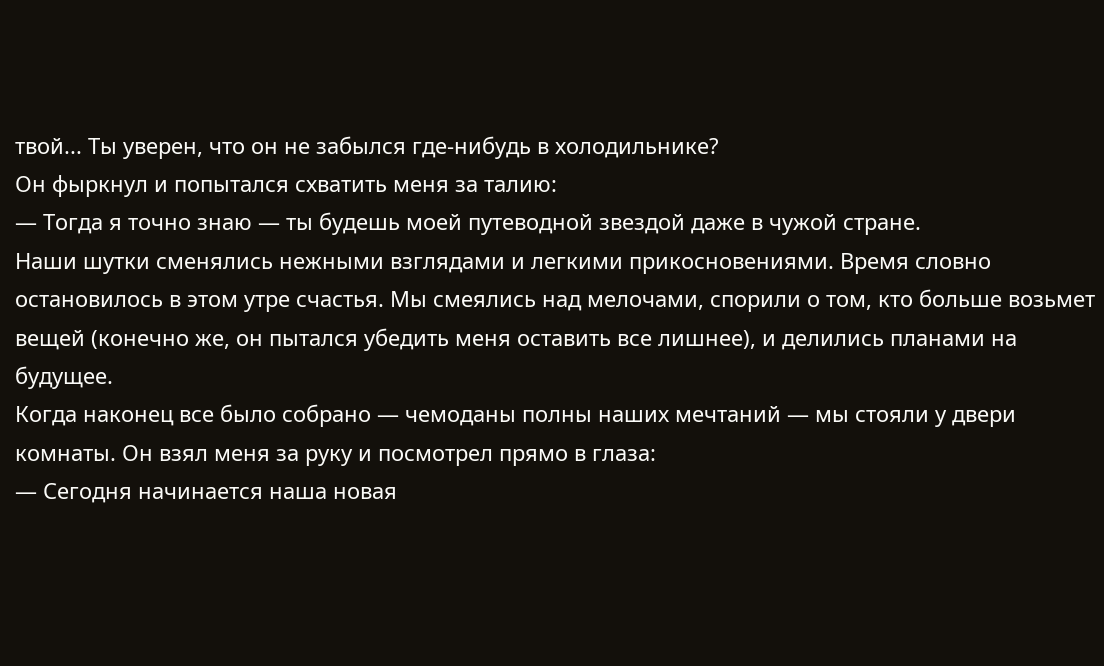твой... Ты уверен, что он не забылся где-нибудь в холодильнике?
Он фыркнул и попытался схватить меня за талию:
— Тогда я точно знаю — ты будешь моей путеводной звездой даже в чужой стране.
Наши шутки сменялись нежными взглядами и легкими прикосновениями. Время словно остановилось в этом утре счастья. Мы смеялись над мелочами, спорили о том, кто больше возьмет вещей (конечно же, он пытался убедить меня оставить все лишнее), и делились планами на будущее.
Когда наконец все было собрано — чемоданы полны наших мечтаний — мы стояли у двери комнаты. Он взял меня за руку и посмотрел прямо в глаза:
— Сегодня начинается наша новая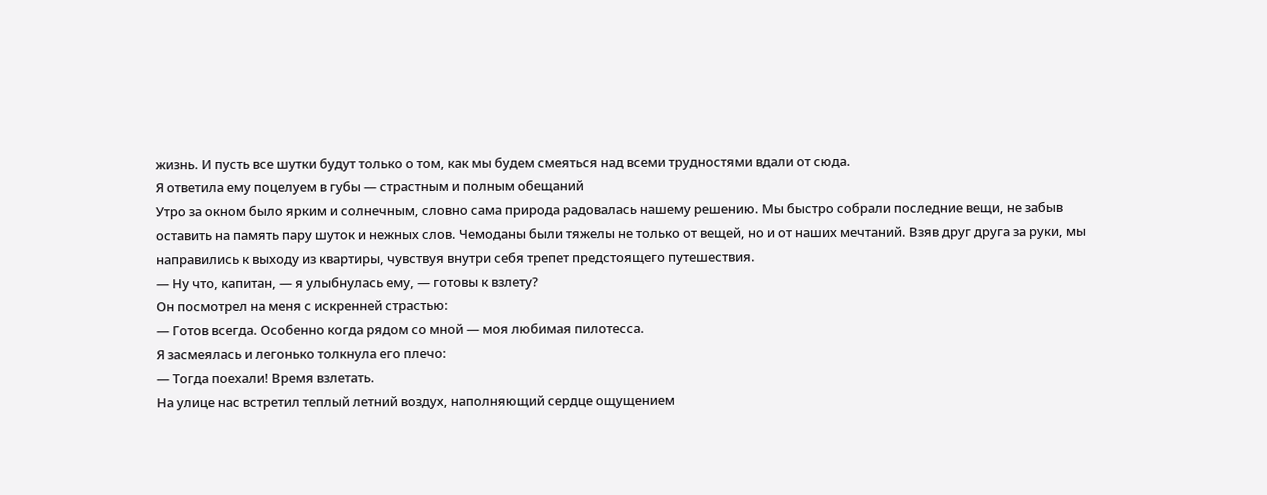жизнь. И пусть все шутки будут только о том, как мы будем смеяться над всеми трудностями вдали от сюда.
Я ответила ему поцелуем в губы — страстным и полным обещаний
Утро за окном было ярким и солнечным, словно сама природа радовалась нашему решению. Мы быстро собрали последние вещи, не забыв оставить на память пару шуток и нежных слов. Чемоданы были тяжелы не только от вещей, но и от наших мечтаний. Взяв друг друга за руки, мы направились к выходу из квартиры, чувствуя внутри себя трепет предстоящего путешествия.
— Ну что, капитан, — я улыбнулась ему, — готовы к взлету?
Он посмотрел на меня с искренней страстью:
— Готов всегда. Особенно когда рядом со мной — моя любимая пилотесса.
Я засмеялась и легонько толкнула его плечо:
— Тогда поехали! Время взлетать.
На улице нас встретил теплый летний воздух, наполняющий сердце ощущением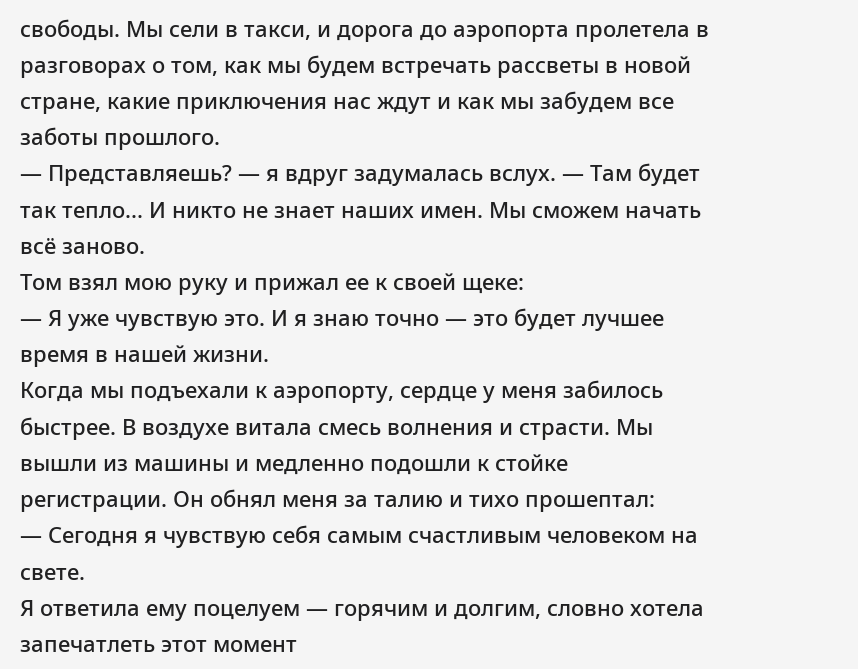свободы. Мы сели в такси, и дорога до аэропорта пролетела в разговорах о том, как мы будем встречать рассветы в новой стране, какие приключения нас ждут и как мы забудем все заботы прошлого.
— Представляешь? — я вдруг задумалась вслух. — Там будет так тепло... И никто не знает наших имен. Мы сможем начать всё заново.
Том взял мою руку и прижал ее к своей щеке:
— Я уже чувствую это. И я знаю точно — это будет лучшее время в нашей жизни.
Когда мы подъехали к аэропорту, сердце у меня забилось быстрее. В воздухе витала смесь волнения и страсти. Мы вышли из машины и медленно подошли к стойке регистрации. Он обнял меня за талию и тихо прошептал:
— Сегодня я чувствую себя самым счастливым человеком на свете.
Я ответила ему поцелуем — горячим и долгим, словно хотела запечатлеть этот момент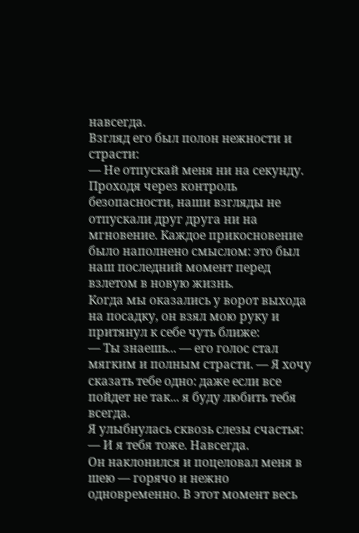навсегда.
Взгляд его был полон нежности и страсти:
— Не отпускай меня ни на секунду.
Проходя через контроль безопасности, наши взгляды не отпускали друг друга ни на мгновение. Каждое прикосновение было наполнено смыслом: это был наш последний момент перед взлетом в новую жизнь.
Когда мы оказались у ворот выхода на посадку, он взял мою руку и притянул к себе чуть ближе:
— Ты знаешь... — его голос стал мягким и полным страсти. — Я хочу сказать тебе одно: даже если все пойдет не так... я буду любить тебя всегда.
Я улыбнулась сквозь слезы счастья:
— И я тебя тоже. Навсегда.
Он наклонился и поцеловал меня в шею — горячо и нежно одновременно. В этот момент весь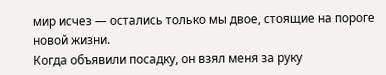мир исчез — остались только мы двое, стоящие на пороге новой жизни.
Когда объявили посадку, он взял меня за руку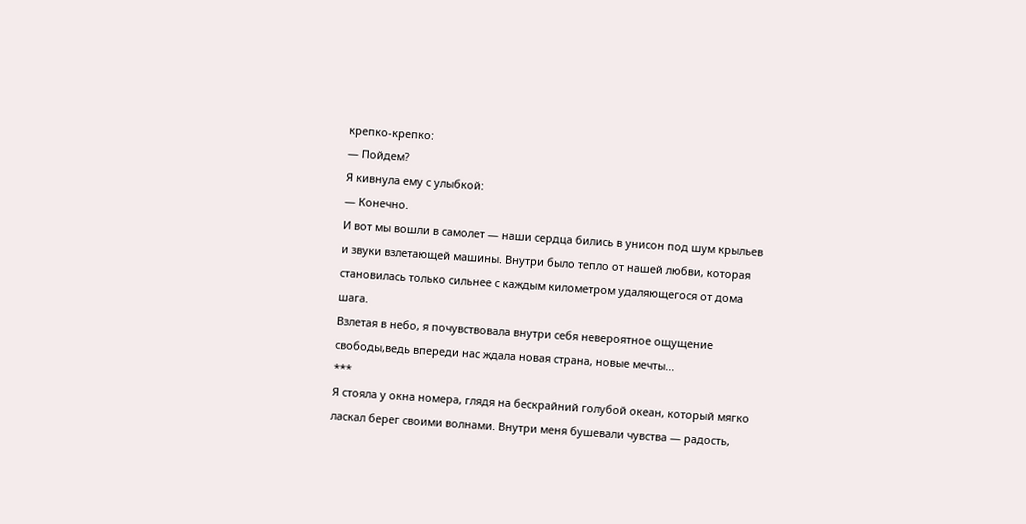крепко-крепко:
— Пойдем?
Я кивнула ему с улыбкой:
— Конечно.
И вот мы вошли в самолет — наши сердца бились в унисон под шум крыльев и звуки взлетающей машины. Внутри было тепло от нашей любви, которая становилась только сильнее с каждым километром удаляющегося от дома шага.
Взлетая в небо, я почувствовала внутри себя невероятное ощущение свободы,ведь впереди нас ждала новая страна, новые мечты...
***
Я стояла у окна номера, глядя на бескрайний голубой океан, который мягко ласкал берег своими волнами. Внутри меня бушевали чувства — радость,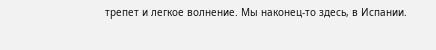трепет и легкое волнение. Мы наконец-то здесь, в Испании.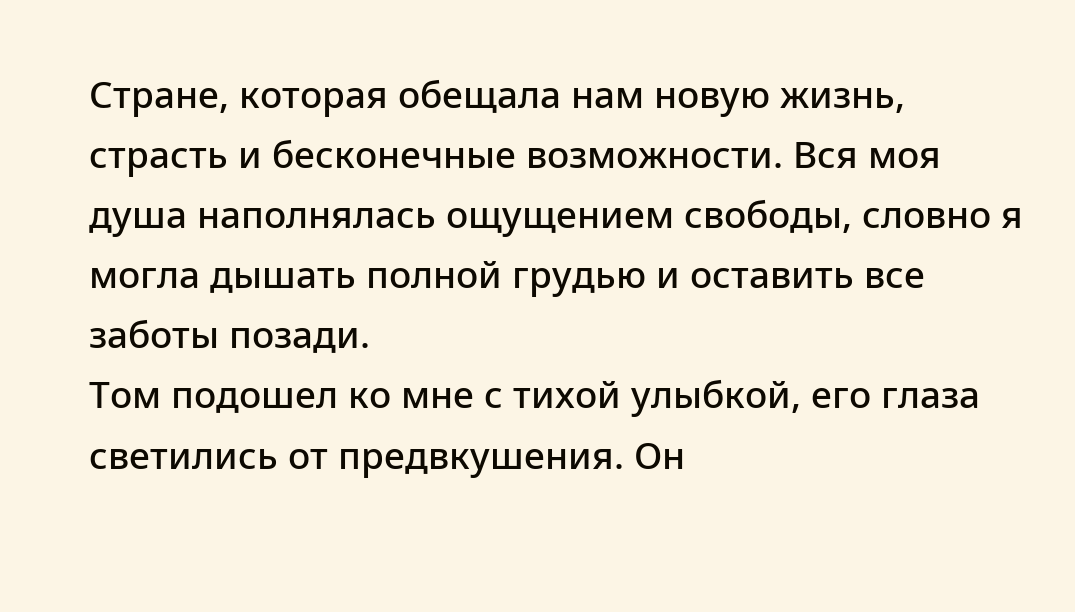Стране, которая обещала нам новую жизнь, страсть и бесконечные возможности. Вся моя душа наполнялась ощущением свободы, словно я могла дышать полной грудью и оставить все заботы позади.
Том подошел ко мне с тихой улыбкой, его глаза светились от предвкушения. Он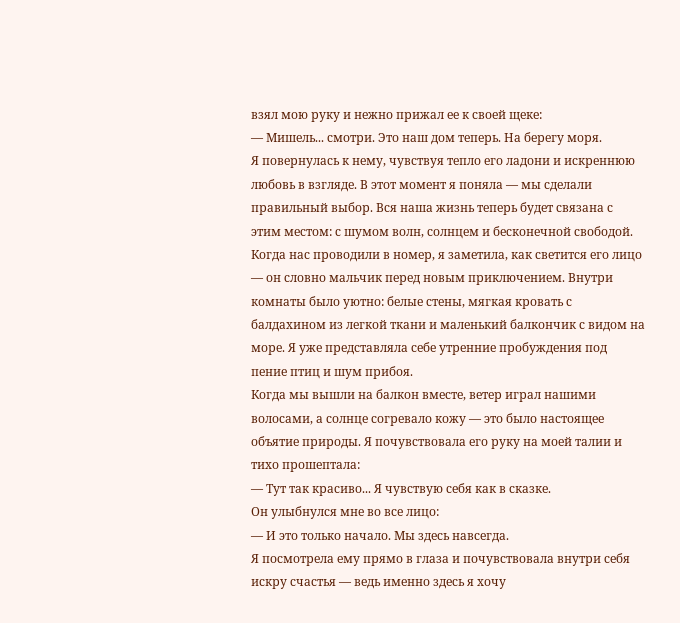взял мою руку и нежно прижал ее к своей щеке:
— Мишель... смотри. Это наш дом теперь. На берегу моря.
Я повернулась к нему, чувствуя тепло его ладони и искреннюю любовь в взгляде. В этот момент я поняла — мы сделали правильный выбор. Вся наша жизнь теперь будет связана с этим местом: с шумом волн, солнцем и бесконечной свободой.
Когда нас проводили в номер, я заметила, как светится его лицо — он словно мальчик перед новым приключением. Внутри комнаты было уютно: белые стены, мягкая кровать с балдахином из легкой ткани и маленький балкончик с видом на море. Я уже представляла себе утренние пробуждения под пение птиц и шум прибоя.
Когда мы вышли на балкон вместе, ветер играл нашими волосами, а солнце согревало кожу — это было настоящее объятие природы. Я почувствовала его руку на моей талии и тихо прошептала:
— Тут так красиво... Я чувствую себя как в сказке.
Он улыбнулся мне во все лицо:
— И это только начало. Мы здесь навсегда.
Я посмотрела ему прямо в глаза и почувствовала внутри себя искру счастья — ведь именно здесь я хочу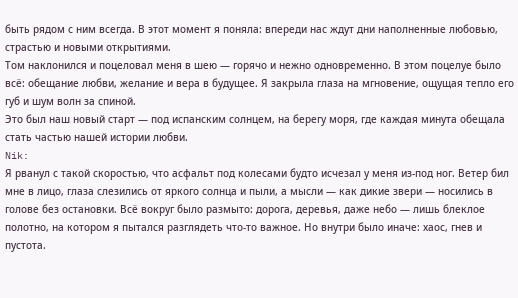быть рядом с ним всегда. В этот момент я поняла: впереди нас ждут дни наполненные любовью, страстью и новыми открытиями.
Том наклонился и поцеловал меня в шею — горячо и нежно одновременно. В этом поцелуе было всё: обещание любви, желание и вера в будущее. Я закрыла глаза на мгновение, ощущая тепло его губ и шум волн за спиной.
Это был наш новый старт — под испанским солнцем, на берегу моря, где каждая минута обещала стать частью нашей истории любви.
Nik:
Я рванул с такой скоростью, что асфальт под колесами будто исчезал у меня из-под ног. Ветер бил мне в лицо, глаза слезились от яркого солнца и пыли, а мысли — как дикие звери — носились в голове без остановки. Всё вокруг было размыто: дорога, деревья, даже небо — лишь блеклое полотно, на котором я пытался разглядеть что-то важное. Но внутри было иначе: хаос, гнев и пустота.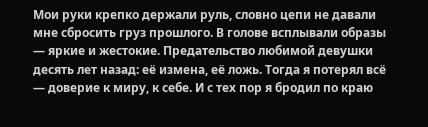Мои руки крепко держали руль, словно цепи не давали мне сбросить груз прошлого. В голове всплывали образы — яркие и жестокие. Предательство любимой девушки десять лет назад: её измена, её ложь. Тогда я потерял всё — доверие к миру, к себе. И с тех пор я бродил по краю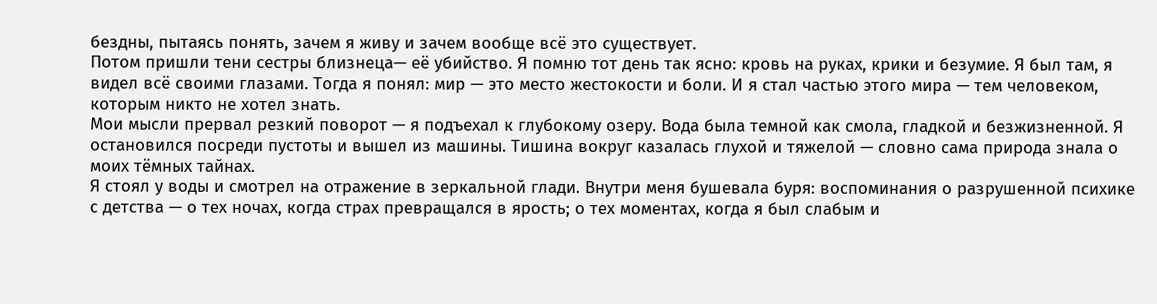бездны, пытаясь понять, зачем я живу и зачем вообще всё это существует.
Потом пришли тени сестры близнеца— её убийство. Я помню тот день так ясно: кровь на руках, крики и безумие. Я был там, я видел всё своими глазами. Тогда я понял: мир — это место жестокости и боли. И я стал частью этого мира — тем человеком, которым никто не хотел знать.
Мои мысли прервал резкий поворот — я подъехал к глубокому озеру. Вода была темной как смола, гладкой и безжизненной. Я остановился посреди пустоты и вышел из машины. Тишина вокруг казалась глухой и тяжелой — словно сама природа знала о моих тёмных тайнах.
Я стоял у воды и смотрел на отражение в зеркальной глади. Внутри меня бушевала буря: воспоминания о разрушенной психике с детства — о тех ночах, когда страх превращался в ярость; о тех моментах, когда я был слабым и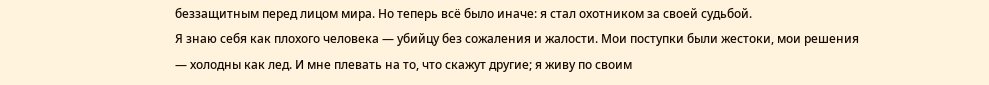беззащитным перед лицом мира. Но теперь всё было иначе: я стал охотником за своей судьбой.
Я знаю себя как плохого человека — убийцу без сожаления и жалости. Мои поступки были жестоки, мои решения — холодны как лед. И мне плевать на то, что скажут другие; я живу по своим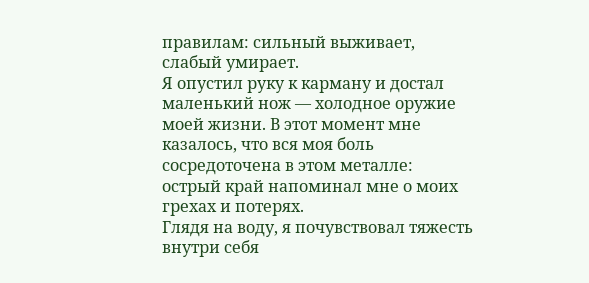правилам: сильный выживает, слабый умирает.
Я опустил руку к карману и достал маленький нож — холодное оружие моей жизни. В этот момент мне казалось, что вся моя боль сосредоточена в этом металле: острый край напоминал мне о моих грехах и потерях.
Глядя на воду, я почувствовал тяжесть внутри себя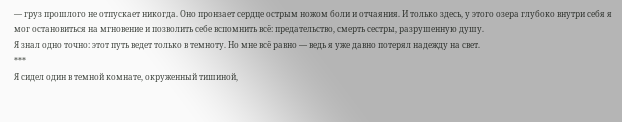— груз прошлого не отпускает никогда. Оно пронзает сердце острым ножом боли и отчаяния. И только здесь, у этого озера глубоко внутри себя я мог остановиться на мгновение и позволить себе вспомнить всё: предательство, смерть сестры, разрушенную душу.
Я знал одно точно: этот путь ведет только в темноту. Но мне всё равно — ведь я уже давно потерял надежду на свет.
***
Я сидел один в темной комнате, окруженный тишиной,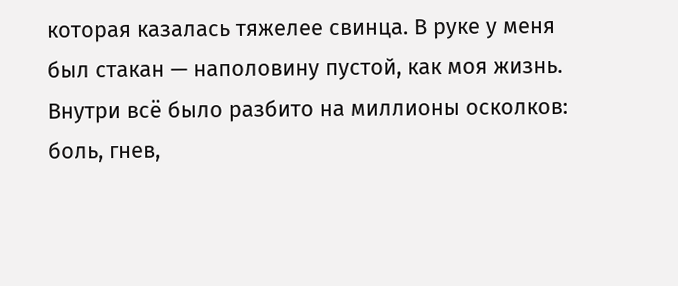которая казалась тяжелее свинца. В руке у меня был стакан — наполовину пустой, как моя жизнь. Внутри всё было разбито на миллионы осколков: боль, гнев,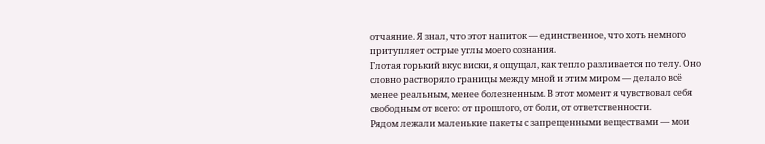отчаяние. Я знал, что этот напиток — единственное, что хоть немного притупляет острые углы моего сознания.
Глотая горький вкус виски, я ощущал, как тепло разливается по телу. Оно словно растворяло границы между мной и этим миром — делало всё менее реальным, менее болезненным. В этот момент я чувствовал себя свободным от всего: от прошлого, от боли, от ответственности.
Рядом лежали маленькие пакеты с запрещенными веществами — мои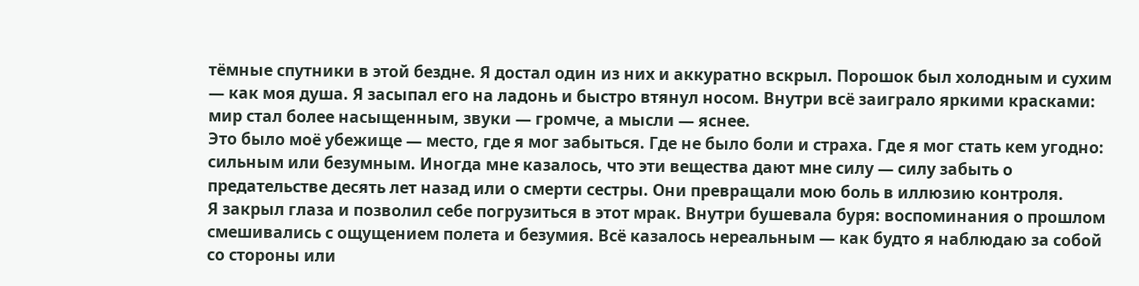тёмные спутники в этой бездне. Я достал один из них и аккуратно вскрыл. Порошок был холодным и сухим — как моя душа. Я засыпал его на ладонь и быстро втянул носом. Внутри всё заиграло яркими красками: мир стал более насыщенным, звуки — громче, а мысли — яснее.
Это было моё убежище — место, где я мог забыться. Где не было боли и страха. Где я мог стать кем угодно: сильным или безумным. Иногда мне казалось, что эти вещества дают мне силу — силу забыть о предательстве десять лет назад или о смерти сестры. Они превращали мою боль в иллюзию контроля.
Я закрыл глаза и позволил себе погрузиться в этот мрак. Внутри бушевала буря: воспоминания о прошлом смешивались с ощущением полета и безумия. Всё казалось нереальным — как будто я наблюдаю за собой со стороны или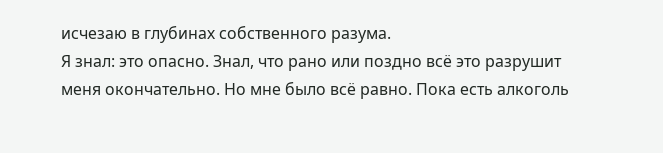исчезаю в глубинах собственного разума.
Я знал: это опасно. Знал, что рано или поздно всё это разрушит меня окончательно. Но мне было всё равно. Пока есть алкоголь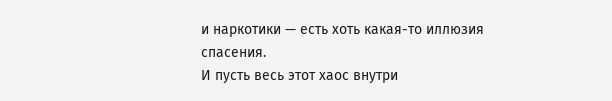и наркотики — есть хоть какая-то иллюзия спасения.
И пусть весь этот хаос внутри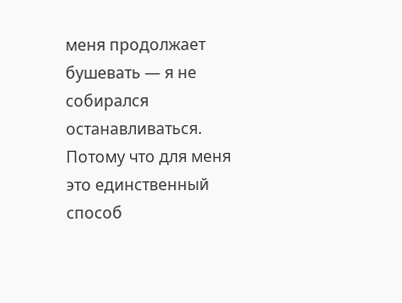меня продолжает бушевать — я не собирался останавливаться. Потому что для меня это единственный способ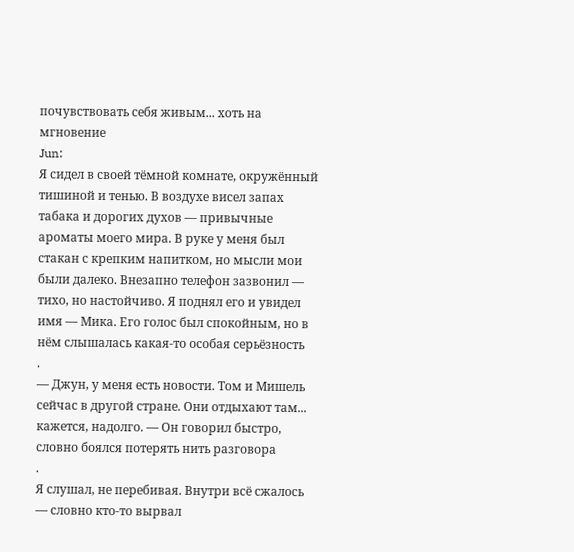почувствовать себя живым... хоть на мгновение
Jun:
Я сидел в своей тёмной комнате, окружённый тишиной и тенью. В воздухе висел запах табака и дорогих духов — привычные ароматы моего мира. В руке у меня был стакан с крепким напитком, но мысли мои были далеко. Внезапно телефон зазвонил — тихо, но настойчиво. Я поднял его и увидел имя — Мика. Его голос был спокойным, но в нём слышалась какая-то особая серьёзность
.
— Джун, у меня есть новости. Том и Мишель сейчас в другой стране. Они отдыхают там... кажется, надолго. — Он говорил быстро, словно боялся потерять нить разговора
.
Я слушал, не перебивая. Внутри всё сжалось — словно кто-то вырвал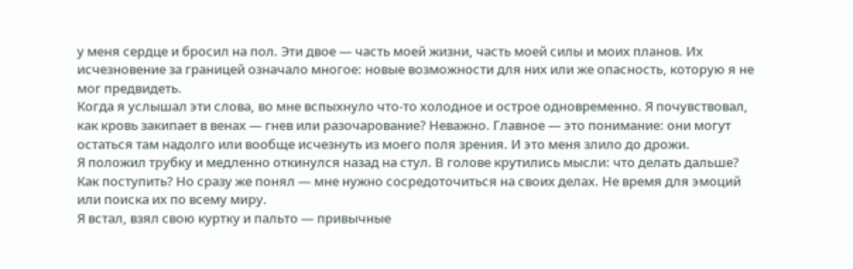у меня сердце и бросил на пол. Эти двое — часть моей жизни, часть моей силы и моих планов. Их исчезновение за границей означало многое: новые возможности для них или же опасность, которую я не мог предвидеть.
Когда я услышал эти слова, во мне вспыхнуло что-то холодное и острое одновременно. Я почувствовал, как кровь закипает в венах — гнев или разочарование? Неважно. Главное — это понимание: они могут остаться там надолго или вообще исчезнуть из моего поля зрения. И это меня злило до дрожи.
Я положил трубку и медленно откинулся назад на стул. В голове крутились мысли: что делать дальше? Как поступить? Но сразу же понял — мне нужно сосредоточиться на своих делах. Не время для эмоций или поиска их по всему миру.
Я встал, взял свою куртку и пальто — привычные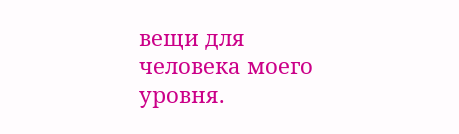вещи для человека моего уровня.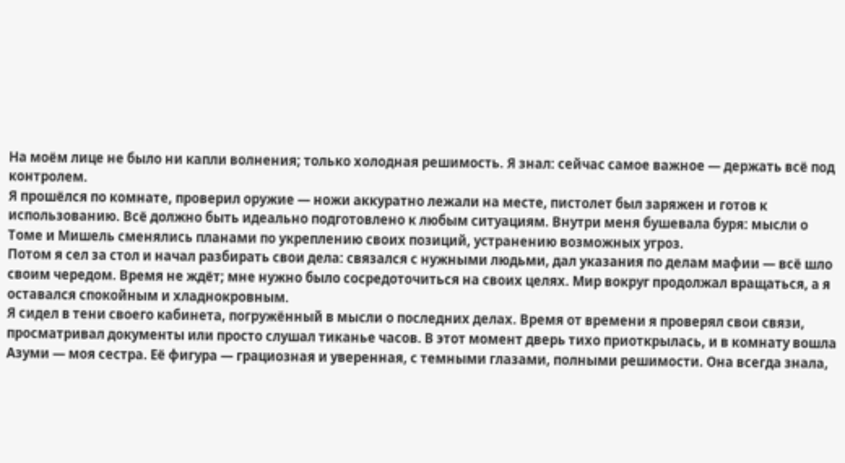На моём лице не было ни капли волнения; только холодная решимость. Я знал: сейчас самое важное — держать всё под контролем.
Я прошёлся по комнате, проверил оружие — ножи аккуратно лежали на месте, пистолет был заряжен и готов к использованию. Всё должно быть идеально подготовлено к любым ситуациям. Внутри меня бушевала буря: мысли о Томе и Мишель сменялись планами по укреплению своих позиций, устранению возможных угроз.
Потом я сел за стол и начал разбирать свои дела: связался с нужными людьми, дал указания по делам мафии — всё шло своим чередом. Время не ждёт; мне нужно было сосредоточиться на своих целях. Мир вокруг продолжал вращаться, а я оставался спокойным и хладнокровным.
Я сидел в тени своего кабинета, погружённый в мысли о последних делах. Время от времени я проверял свои связи, просматривал документы или просто слушал тиканье часов. В этот момент дверь тихо приоткрылась, и в комнату вошла Азуми — моя сестра. Её фигура — грациозная и уверенная, с темными глазами, полными решимости. Она всегда знала,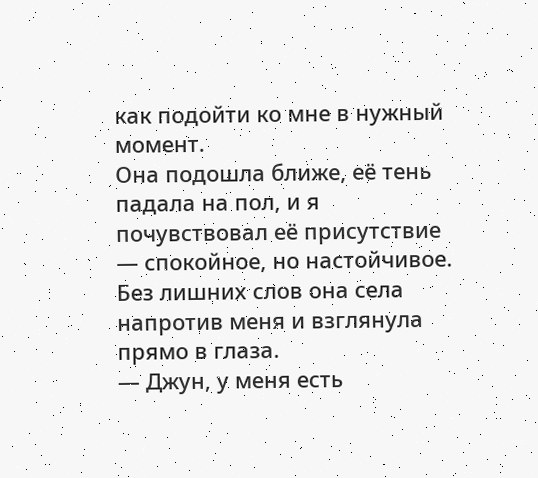как подойти ко мне в нужный момент.
Она подошла ближе, её тень падала на пол, и я почувствовал её присутствие — спокойное, но настойчивое. Без лишних слов она села напротив меня и взглянула прямо в глаза.
— Джун, у меня есть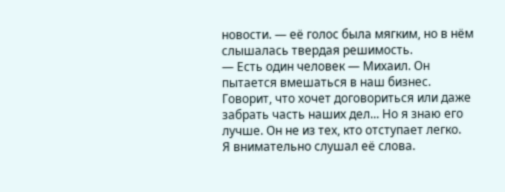новости. — её голос была мягким, но в нём слышалась твердая решимость.
— Есть один человек — Михаил. Он пытается вмешаться в наш бизнес. Говорит, что хочет договориться или даже забрать часть наших дел... Но я знаю его лучше. Он не из тех, кто отступает легко.
Я внимательно слушал её слова.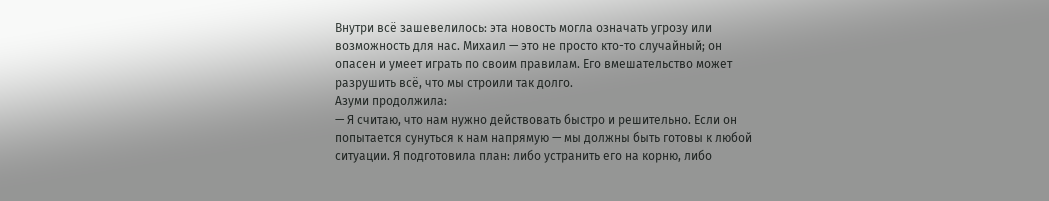Внутри всё зашевелилось: эта новость могла означать угрозу или возможность для нас. Михаил — это не просто кто-то случайный; он опасен и умеет играть по своим правилам. Его вмешательство может разрушить всё, что мы строили так долго.
Азуми продолжила:
— Я считаю, что нам нужно действовать быстро и решительно. Если он попытается сунуться к нам напрямую — мы должны быть готовы к любой ситуации. Я подготовила план: либо устранить его на корню, либо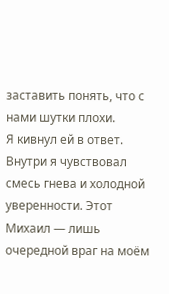заставить понять, что с нами шутки плохи.
Я кивнул ей в ответ. Внутри я чувствовал смесь гнева и холодной уверенности. Этот Михаил — лишь очередной враг на моём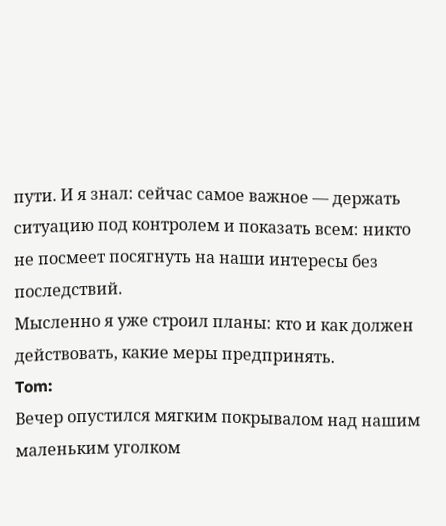пути. И я знал: сейчас самое важное — держать ситуацию под контролем и показать всем: никто не посмеет посягнуть на наши интересы без последствий.
Мысленно я уже строил планы: кто и как должен действовать, какие меры предпринять.
Tom:
Вечер опустился мягким покрывалом над нашим маленьким уголком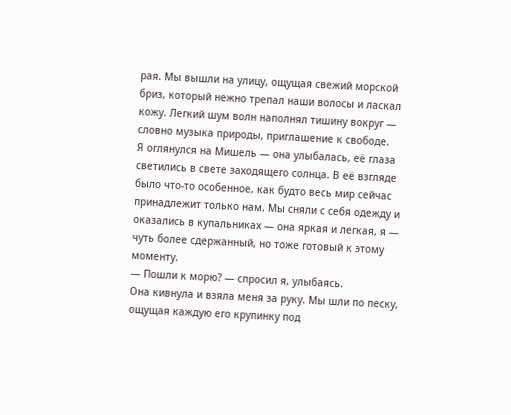рая. Мы вышли на улицу, ощущая свежий морской бриз, который нежно трепал наши волосы и ласкал кожу. Легкий шум волн наполнял тишину вокруг — словно музыка природы, приглашение к свободе.
Я оглянулся на Мишель — она улыбалась, её глаза светились в свете заходящего солнца. В её взгляде было что-то особенное, как будто весь мир сейчас принадлежит только нам. Мы сняли с себя одежду и оказались в купальниках — она яркая и легкая, я — чуть более сдержанный, но тоже готовый к этому моменту.
— Пошли к морю? — спросил я, улыбаясь.
Она кивнула и взяла меня за руку. Мы шли по песку, ощущая каждую его крупинку под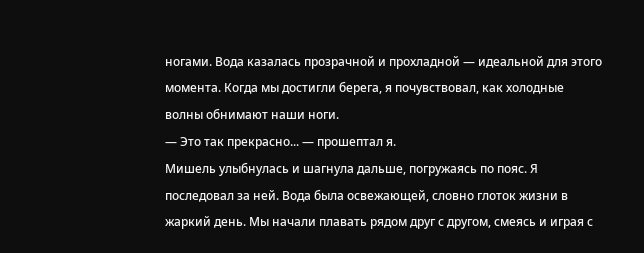ногами. Вода казалась прозрачной и прохладной — идеальной для этого момента. Когда мы достигли берега, я почувствовал, как холодные волны обнимают наши ноги.
— Это так прекрасно... — прошептал я.
Мишель улыбнулась и шагнула дальше, погружаясь по пояс. Я последовал за ней. Вода была освежающей, словно глоток жизни в жаркий день. Мы начали плавать рядом друг с другом, смеясь и играя с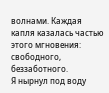волнами. Каждая капля казалась частью этого мгновения: свободного, беззаботного.
Я нырнул под воду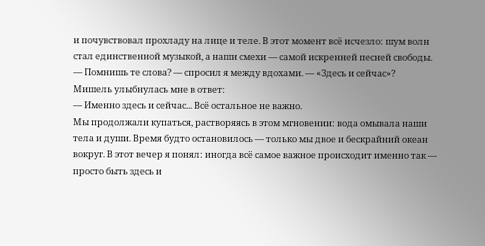и почувствовал прохладу на лице и теле. В этот момент всё исчезло: шум волн стал единственной музыкой, а наши смехи — самой искренней песней свободы.
— Помнишь те слова? — спросил я между вдохами. — «Здесь и сейчас»?
Мишель улыбнулась мне в ответ:
— Именно здесь и сейчас... Всё остальное не важно.
Мы продолжали купаться, растворяясь в этом мгновении: вода омывала наши тела и души. Время будто остановилось — только мы двое и бескрайний океан вокруг. В этот вечер я понял: иногда всё самое важное происходит именно так — просто быть здесь и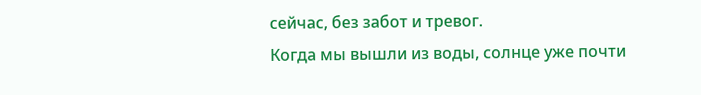сейчас, без забот и тревог.
Когда мы вышли из воды, солнце уже почти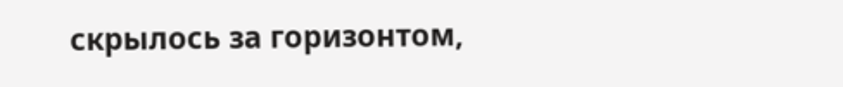скрылось за горизонтом,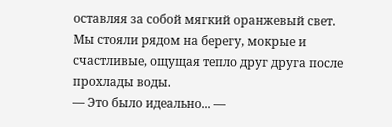оставляя за собой мягкий оранжевый свет. Мы стояли рядом на берегу, мокрые и счастливые, ощущая тепло друг друга после прохлады воды.
— Это было идеально... —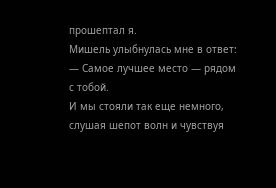прошептал я.
Мишель улыбнулась мне в ответ:
— Самое лучшее место — рядом с тобой.
И мы стояли так еще немного, слушая шепот волн и чувствуя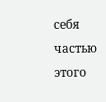себя частью этого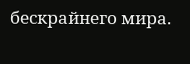бескрайнего мира.